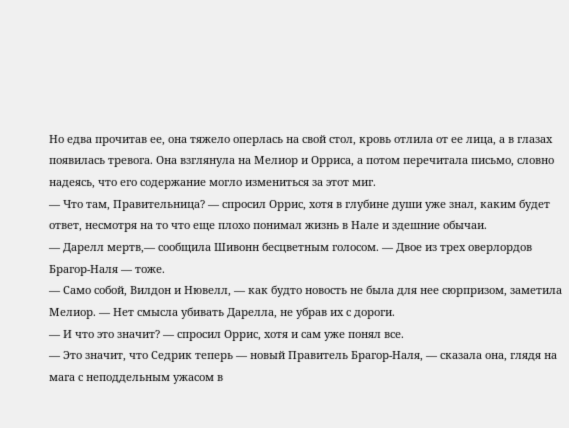Но едва прочитав ее, она тяжело оперлась на свой стол, кровь отлила от ее лица, а в глазах появилась тревога. Она взглянула на Мелиор и Орриса, а потом перечитала письмо, словно надеясь, что его содержание могло измениться за этот миг.
— Что там, Правительница? — спросил Оррис, хотя в глубине души уже знал, каким будет ответ, несмотря на то что еще плохо понимал жизнь в Нале и здешние обычаи.
— Дарелл мертв,— сообщила Шивонн бесцветным голосом. — Двое из трех оверлордов Брагор-Наля — тоже.
— Само собой, Вилдон и Нювелл, — как будто новость не была для нее сюрпризом, заметила Мелиор. — Нет смысла убивать Дарелла, не убрав их с дороги.
— И что это значит? — спросил Оррис, хотя и сам уже понял все.
— Это значит, что Седрик теперь — новый Правитель Брагор-Наля, — сказала она, глядя на мага с неподдельным ужасом в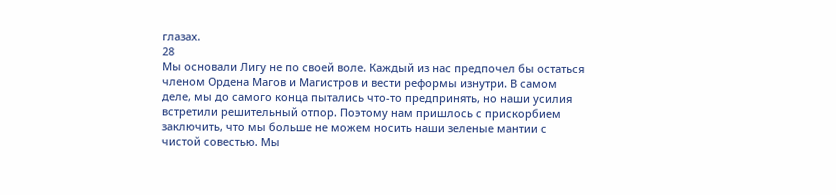глазах.
28
Мы основали Лигу не по своей воле. Каждый из нас предпочел бы остаться членом Ордена Магов и Магистров и вести реформы изнутри. В самом деле, мы до самого конца пытались что-то предпринять, но наши усилия встретили решительный отпор. Поэтому нам пришлось с прискорбием заключить, что мы больше не можем носить наши зеленые мантии с чистой совестью. Мы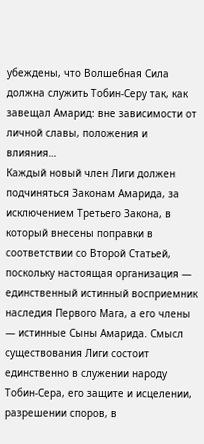убеждены, что Волшебная Сила должна служить Тобин-Серу так, как завещал Амарид: вне зависимости от личной славы, положения и влияния…
Каждый новый член Лиги должен подчиняться Законам Амарида, за исключением Третьего Закона, в который внесены поправки в соответствии со Второй Статьей, поскольку настоящая организация — единственный истинный восприемник наследия Первого Мага, а его члены — истинные Сыны Амарида. Смысл существования Лиги состоит единственно в служении народу Тобин-Сера, его защите и исцелении, разрешении споров, в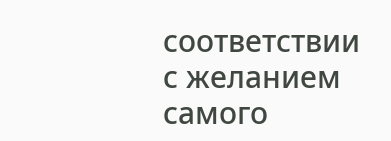соответствии с желанием самого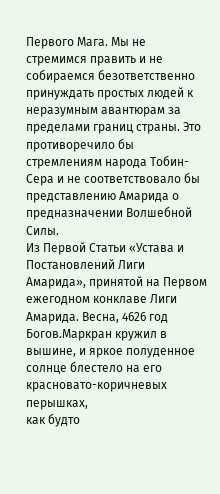Первого Мага. Мы не стремимся править и не собираемся безответственно принуждать простых людей к неразумным авантюрам за пределами границ страны. Это противоречило бы стремлениям народа Тобин-Сера и не соответствовало бы представлению Амарида о предназначении Волшебной Силы.
Из Первой Статьи «Устава и Постановлений Лиги Амарида», принятой на Первом ежегодном конклаве Лиги Амарида. Весна, 4626 год Богов.Маркран кружил в вышине, и яркое полуденное солнце блестело на его красновато-коричневых перышках,
как будто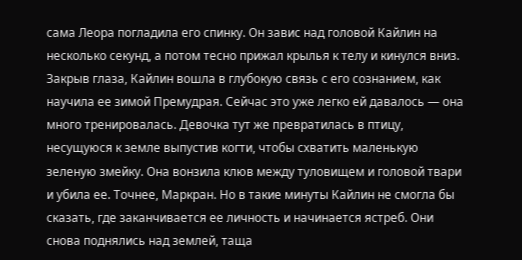сама Леора погладила его спинку. Он завис над головой Кайлин на несколько секунд, а потом тесно прижал крылья к телу и кинулся вниз.
Закрыв глаза, Кайлин вошла в глубокую связь с его сознанием, как научила ее зимой Премудрая. Сейчас это уже легко ей давалось — она много тренировалась. Девочка тут же превратилась в птицу, несущуюся к земле выпустив когти, чтобы схватить маленькую зеленую змейку. Она вонзила клюв между туловищем и головой твари и убила ее. Точнее, Маркран. Но в такие минуты Кайлин не смогла бы сказать, где заканчивается ее личность и начинается ястреб. Они снова поднялись над землей, таща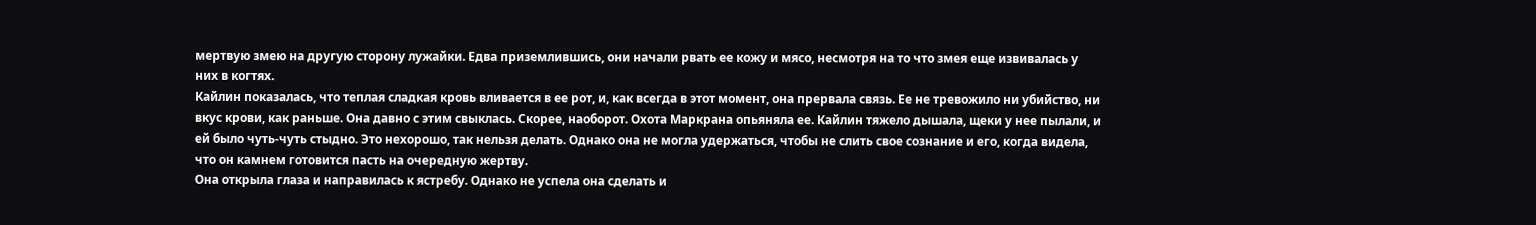мертвую змею на другую сторону лужайки. Едва приземлившись, они начали рвать ее кожу и мясо, несмотря на то что змея еще извивалась у них в когтях.
Кайлин показалась, что теплая сладкая кровь вливается в ее рот, и, как всегда в этот момент, она прервала связь. Ее не тревожило ни убийство, ни вкус крови, как раньше. Она давно с этим свыклась. Скорее, наоборот. Охота Маркрана опьяняла ее. Кайлин тяжело дышала, щеки у нее пылали, и ей было чуть-чуть стыдно. Это нехорошо, так нельзя делать. Однако она не могла удержаться, чтобы не слить свое сознание и его, когда видела, что он камнем готовится пасть на очередную жертву.
Она открыла глаза и направилась к ястребу. Однако не успела она сделать и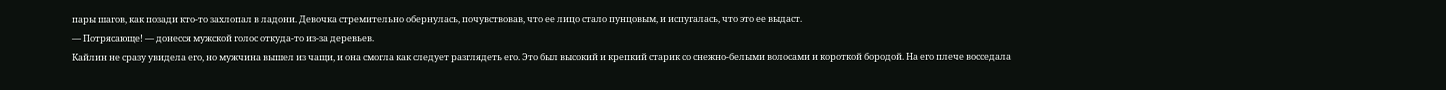пары шагов, как позади кто-то захлопал в ладони. Девочка стремительно обернулась, почувствовав, что ее лицо стало пунцовым, и испугалась, что это ее выдаст.
— Потрясающе! — донесся мужской голос откуда-то из-за деревьев.
Кайлин не сразу увидела его, но мужчина вышел из чащи, и она смогла как следует разглядеть его. Это был высокий и крепкий старик со снежно-белыми волосами и короткой бородой. На его плече восседала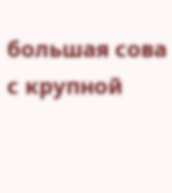большая сова с крупной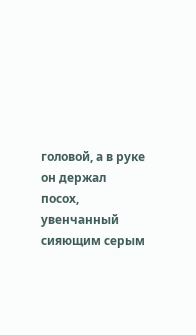головой, а в руке он держал посох, увенчанный сияющим серым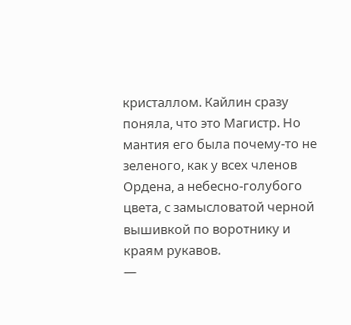кристаллом. Кайлин сразу поняла, что это Магистр. Но мантия его была почему-то не зеленого, как у всех членов Ордена, а небесно-голубого цвета, с замысловатой черной вышивкой по воротнику и краям рукавов.
—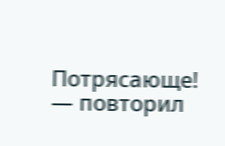Потрясающе! — повторил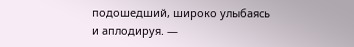подошедший, широко улыбаясь и аплодируя. —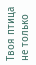Твоя птица не только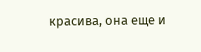красива, она еще и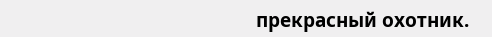прекрасный охотник.